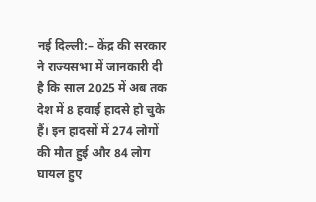नई दिल्ली:– केंद्र की सरकार ने राज्यसभा में जानकारी दी है कि साल 2025 में अब तक देश में 8 हवाई हादसे हो चुके हैं। इन हादसों में 274 लोगों की मौत हुई और 84 लोग घायल हुए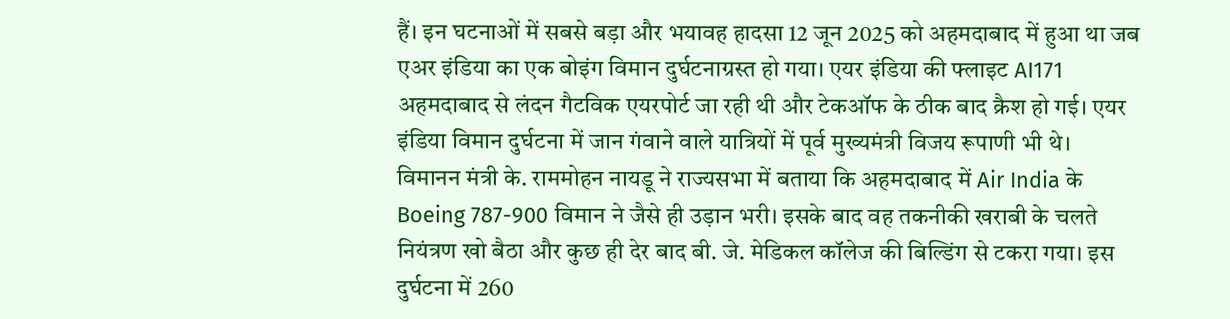हैं। इन घटनाओं में सबसे बड़ा और भयावह हादसा 12 जून 2025 को अहमदाबाद में हुआ था जब एअर इंडिया का एक बोइंग विमान दुर्घटनाग्रस्त हो गया। एयर इंडिया की फ्लाइट AI171 अहमदाबाद से लंदन गैटविक एयरपोर्ट जा रही थी और टेकऑफ के ठीक बाद क्रैश हो गई। एयर इंडिया विमान दुर्घटना में जान गंवाने वाले यात्रियों में पूर्व मुख्यमंत्री विजय रूपाणी भी थे।
विमानन मंत्री के. राममोहन नायडू ने राज्यसभा में बताया कि अहमदाबाद में Air India के Boeing 787-900 विमान ने जैसे ही उड़ान भरी। इसके बाद वह तकनीकी खराबी के चलते नियंत्रण खो बैठा और कुछ ही देर बाद बी. जे. मेडिकल कॉलेज की बिल्डिंग से टकरा गया। इस दुर्घटना में 260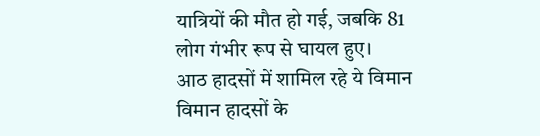यात्रियों की मौत हो गई, जबकि 81 लोग गंभीर रूप से घायल हुए।
आठ हादसों में शामिल रहे ये विमान
विमान हादसों के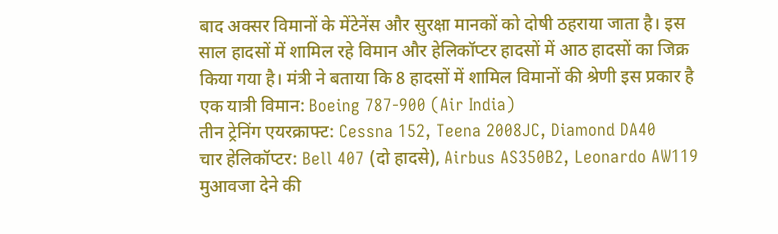बाद अक्सर विमानों के मेंटेनेंस और सुरक्षा मानकों को दोषी ठहराया जाता है। इस साल हादसों में शामिल रहे विमान और हेलिकॉप्टर हादसों में आठ हादसों का जिक्र किया गया है। मंत्री ने बताया कि 8 हादसों में शामिल विमानों की श्रेणी इस प्रकार है
एक यात्री विमान: Boeing 787-900 (Air India)
तीन ट्रेनिंग एयरक्राफ्ट: Cessna 152, Teena 2008JC, Diamond DA40
चार हेलिकॉप्टर: Bell 407 (दो हादसे), Airbus AS350B2, Leonardo AW119
मुआवजा देने की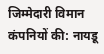जिम्मेदारी विमान कंपनियों की: नायडू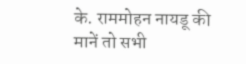के. राममोहन नायडू की मानें तो सभी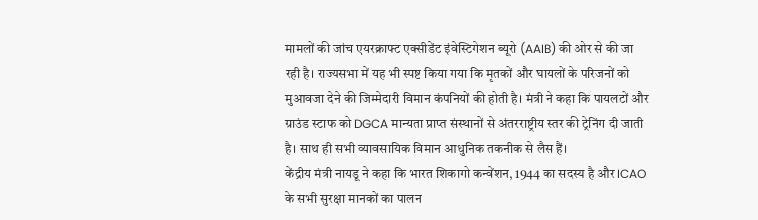मामलों की जांच एयरक्राफ्ट एक्सीडेंट इंवेस्टिगेशन ब्यूरो (AAIB) की ओर से की जा रही है। राज्यसभा में यह भी स्पष्ट किया गया कि मृतकों और घायलों के परिजनों को मुआवजा देने की जिम्मेदारी विमान कंपनियों की होती है। मंत्री ने कहा कि पायलटों और ग्राउंड स्टाफ को DGCA मान्यता प्राप्त संस्थानों से अंतरराष्ट्रीय स्तर की ट्रेनिंग दी जाती है। साथ ही सभी व्यावसायिक विमान आधुनिक तकनीक से लैस हैं।
केंद्रीय मंत्री नायडू ने कहा कि भारत शिकागो कन्वेंशन, 1944 का सदस्य है और ICAO के सभी सुरक्षा मानकों का पालन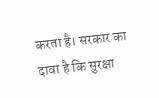करता है। सरकार का दावा है कि सुरक्षा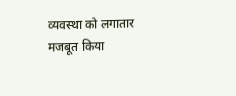व्यवस्था को लगातार मजबूत किया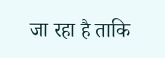जा रहा है ताकि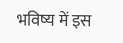भविष्य में इस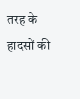तरह के हादसों की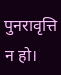पुनरावृत्ति न हो।